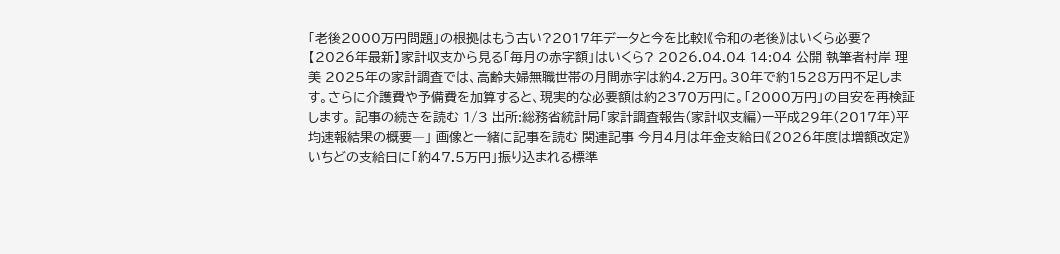「老後2000万円問題」の根拠はもう古い?2017年データと今を比較!《令和の老後》はいくら必要? 【2026年最新】家計収支から見る「毎月の赤字額」はいくら? 2026.04.04 14:04 公開 執筆者村岸 理美 2025年の家計調査では、高齢夫婦無職世帯の月間赤字は約4.2万円。30年で約1528万円不足します。さらに介護費や予備費を加算すると、現実的な必要額は約2370万円に。「2000万円」の目安を再検証します。 記事の続きを読む 1/3 出所:総務省統計局「家計調査報告(家計収支編)ー平成29年(2017年)平均速報結果の概要―」 画像と一緒に記事を読む 関連記事 今月4月は年金支給日《2026年度は増額改定》いちどの支給日に「約47.5万円」振り込まれる標準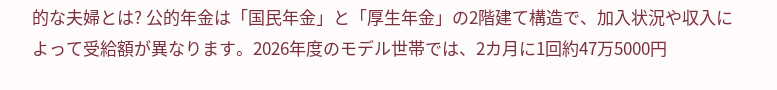的な夫婦とは? 公的年金は「国民年金」と「厚生年金」の2階建て構造で、加入状況や収入によって受給額が異なります。2026年度のモデル世帯では、2カ月に1回約47万5000円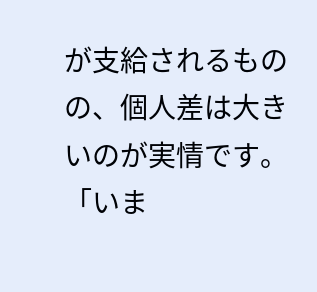が支給されるものの、個人差は大きいのが実情です。 「いま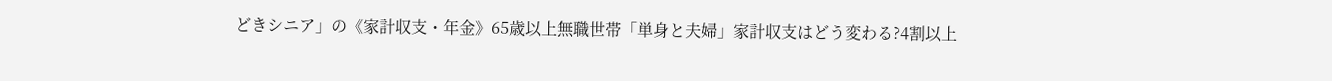どきシニア」の《家計収支・年金》65歳以上無職世帯「単身と夫婦」家計収支はどう変わる?4割以上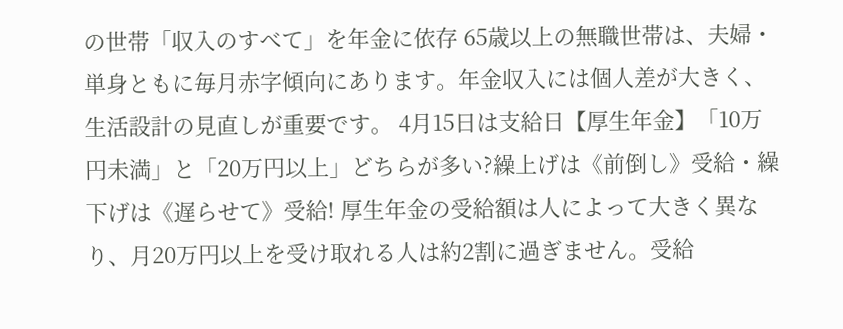の世帯「収入のすべて」を年金に依存 65歳以上の無職世帯は、夫婦・単身ともに毎月赤字傾向にあります。年金収入には個人差が大きく、生活設計の見直しが重要です。 4月15日は支給日【厚生年金】「10万円未満」と「20万円以上」どちらが多い?繰上げは《前倒し》受給・繰下げは《遅らせて》受給! 厚生年金の受給額は人によって大きく異なり、月20万円以上を受け取れる人は約2割に過ぎません。受給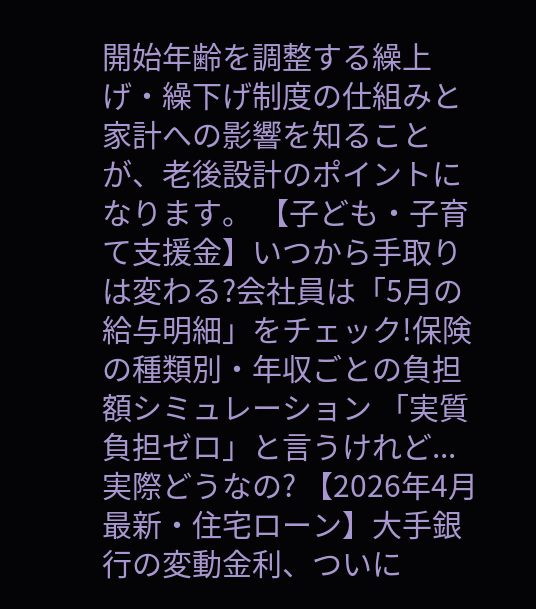開始年齢を調整する繰上げ・繰下げ制度の仕組みと家計への影響を知ることが、老後設計のポイントになります。 【子ども・子育て支援金】いつから手取りは変わる?会社員は「5月の給与明細」をチェック!保険の種類別・年収ごとの負担額シミュレーション 「実質負担ゼロ」と言うけれど...実際どうなの? 【2026年4月最新・住宅ローン】大手銀行の変動金利、ついに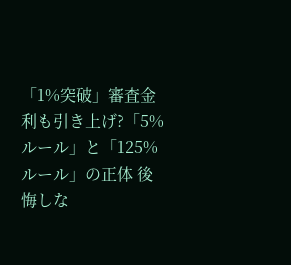「1%突破」審査金利も引き上げ?「5%ルール」と「125%ルール」の正体 後悔しな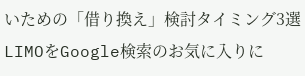いための「借り換え」検討タイミング3選 LIMOをGoogle検索のお気に入りに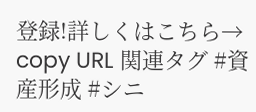登録!詳しくはこちら→ copy URL 関連タグ #資産形成 #シニ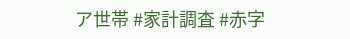ア世帯 #家計調査 #赤字